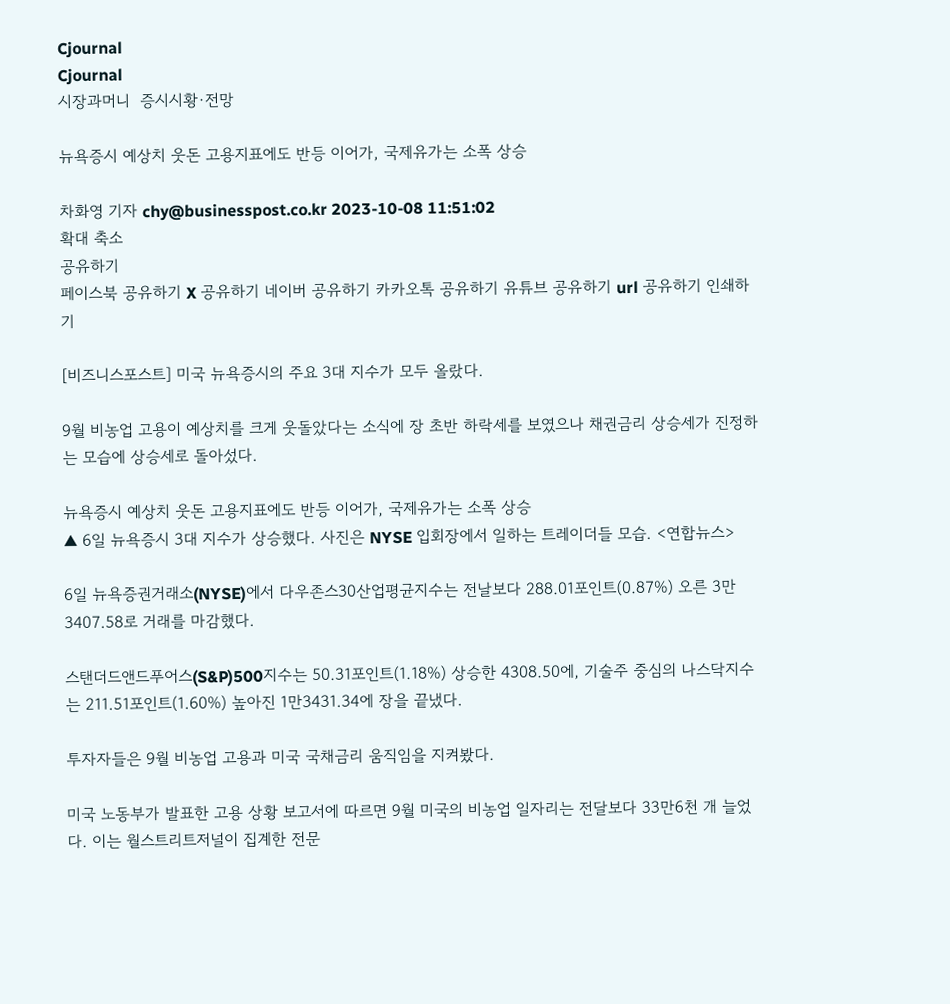Cjournal
Cjournal
시장과머니  증시시황·전망

뉴욕증시 예상치 웃돈 고용지표에도 반등 이어가, 국제유가는 소폭 상승

차화영 기자 chy@businesspost.co.kr 2023-10-08 11:51:02
확대 축소
공유하기
페이스북 공유하기 X 공유하기 네이버 공유하기 카카오톡 공유하기 유튜브 공유하기 url 공유하기 인쇄하기

[비즈니스포스트] 미국 뉴욕증시의 주요 3대 지수가 모두 올랐다.

9월 비농업 고용이 예상치를 크게 웃돌았다는 소식에 장 초반 하락세를 보였으나 채권금리 상승세가 진정하는 모습에 상승세로 돌아섰다.

뉴욕증시 예상치 웃돈 고용지표에도 반등 이어가, 국제유가는 소폭 상승
▲ 6일 뉴욕증시 3대 지수가 상승했다. 사진은 NYSE 입회장에서 일하는 트레이더들 모습. <연합뉴스>

6일 뉴욕증권거래소(NYSE)에서 다우존스30산업평균지수는 전날보다 288.01포인트(0.87%) 오른 3만3407.58로 거래를 마감했다.

스탠더드앤드푸어스(S&P)500지수는 50.31포인트(1.18%) 상승한 4308.50에, 기술주 중심의 나스닥지수는 211.51포인트(1.60%) 높아진 1만3431.34에 장을 끝냈다.

투자자들은 9월 비농업 고용과 미국 국채금리 움직임을 지켜봤다.

미국 노동부가 발표한 고용 상황 보고서에 따르면 9월 미국의 비농업 일자리는 전달보다 33만6천 개 늘었다. 이는 월스트리트저널이 집계한 전문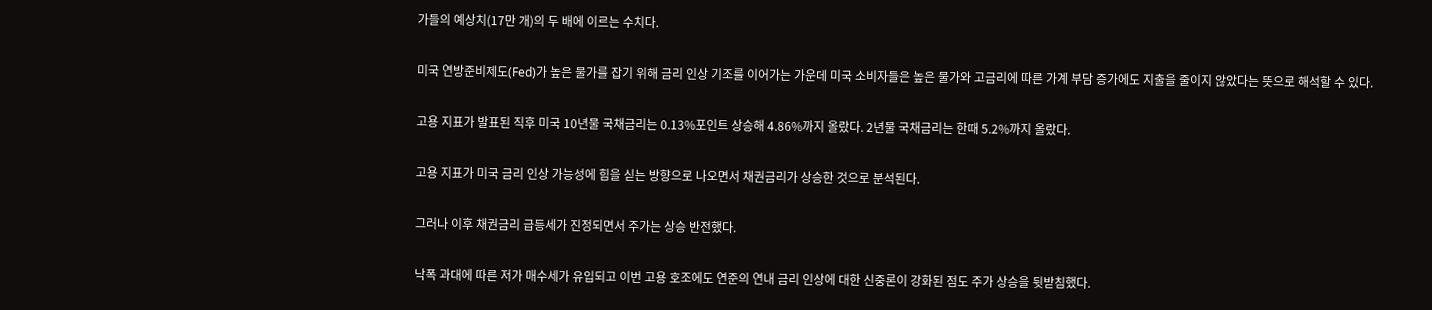가들의 예상치(17만 개)의 두 배에 이르는 수치다.

미국 연방준비제도(Fed)가 높은 물가를 잡기 위해 금리 인상 기조를 이어가는 가운데 미국 소비자들은 높은 물가와 고금리에 따른 가계 부담 증가에도 지출을 줄이지 않았다는 뜻으로 해석할 수 있다.

고용 지표가 발표된 직후 미국 10년물 국채금리는 0.13%포인트 상승해 4.86%까지 올랐다. 2년물 국채금리는 한때 5.2%까지 올랐다.

고용 지표가 미국 금리 인상 가능성에 힘을 싣는 방향으로 나오면서 채권금리가 상승한 것으로 분석된다.

그러나 이후 채권금리 급등세가 진정되면서 주가는 상승 반전했다.

낙폭 과대에 따른 저가 매수세가 유입되고 이번 고용 호조에도 연준의 연내 금리 인상에 대한 신중론이 강화된 점도 주가 상승을 뒷받침했다.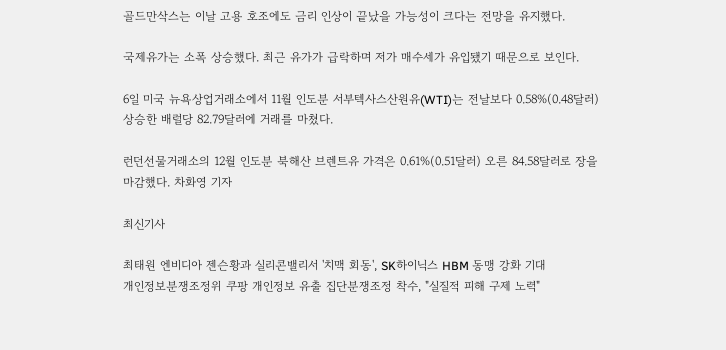골드만삭스는 이날 고용 호조에도 금리 인상이 끝났을 가능성이 크다는 전망을 유지했다.

국제유가는 소폭 상승했다. 최근 유가가 급락하며 저가 매수세가 유입됐기 때문으로 보인다.

6일 미국 뉴욕상업거래소에서 11월 인도분 서부텍사스산원유(WTI)는 전날보다 0.58%(0.48달러) 상승한 배럴당 82.79달러에 거래를 마쳤다.

런던선물거래소의 12월 인도분 북해산 브렌트유 가격은 0.61%(0.51달러) 오른 84.58달러로 장을 마감했다. 차화영 기자

최신기사

최태원 엔비디아 젠슨황과 실리콘밸리서 '치맥 회동', SK하이닉스 HBM 동맹 강화 기대
개인정보분쟁조정위 쿠팡 개인정보 유출 집단분쟁조정 착수, "실질적 피해 구제 노력"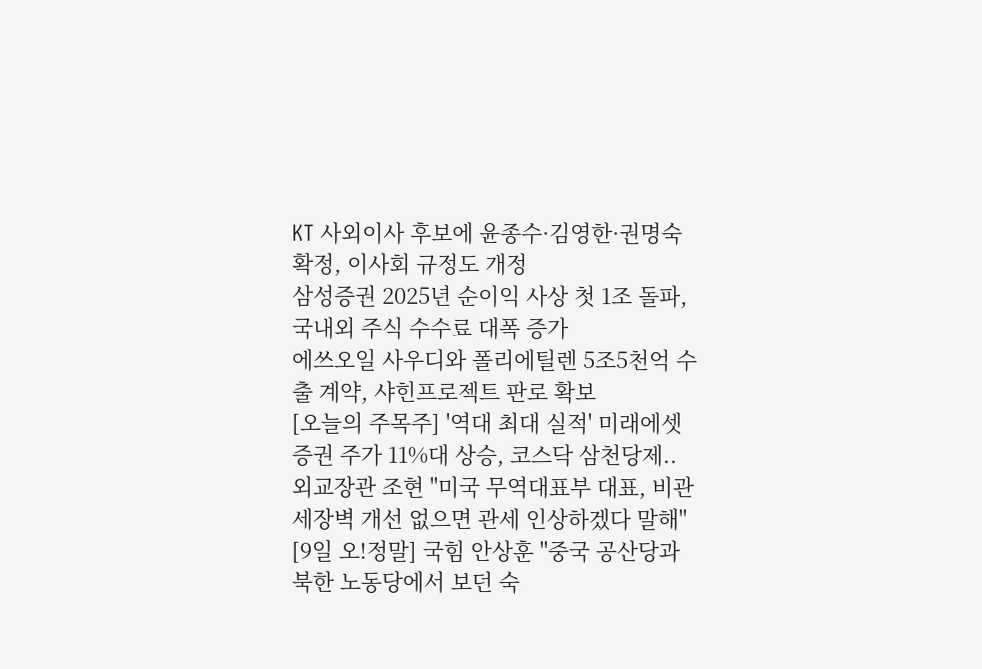KT 사외이사 후보에 윤종수·김영한·권명숙 확정, 이사회 규정도 개정
삼성증권 2025년 순이익 사상 첫 1조 돌파, 국내외 주식 수수료 대폭 증가
에쓰오일 사우디와 폴리에틸렌 5조5천억 수출 계약, 샤힌프로젝트 판로 확보
[오늘의 주목주] '역대 최대 실적' 미래에셋증권 주가 11%대 상승, 코스닥 삼천당제..
외교장관 조현 "미국 무역대표부 대표, 비관세장벽 개선 없으면 관세 인상하겠다 말해"
[9일 오!정말] 국힘 안상훈 "중국 공산당과 북한 노동당에서 보던 숙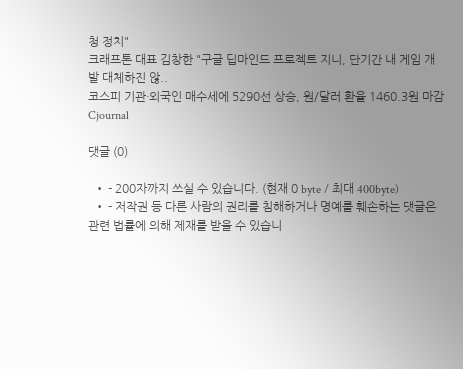청 정치"
크래프톤 대표 김창한 "구글 딥마인드 프로젝트 지니, 단기간 내 게임 개발 대체하진 않..
코스피 기관·외국인 매수세에 5290선 상승, 원/달러 환율 1460.3원 마감
Cjournal

댓글 (0)

  • - 200자까지 쓰실 수 있습니다. (현재 0 byte / 최대 400byte)
  • - 저작권 등 다른 사람의 권리를 침해하거나 명예를 훼손하는 댓글은 관련 법률에 의해 제재를 받을 수 있습니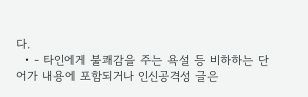다.
  • - 타인에게 불쾌감을 주는 욕설 등 비하하는 단어가 내용에 포함되거나 인신공격성 글은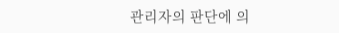관리자의 판단에 의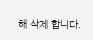해 삭제 합니다.